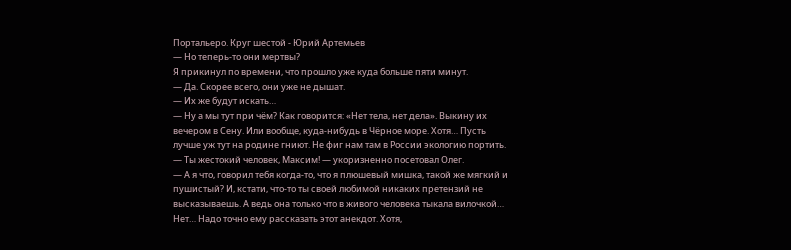Портальеро. Круг шестой - Юрий Артемьев
— Но теперь-то они мертвы?
Я прикинул по времени, что прошло уже куда больше пяти минут.
— Да. Скорее всего, они уже не дышат.
— Их же будут искать…
— Ну а мы тут при чём? Как говорится: «Нет тела, нет дела». Выкину их вечером в Сену. Или вообще, куда-нибудь в Чёрное море. Хотя… Пусть лучше уж тут на родине гниют. Не фиг нам там в России экологию портить.
— Ты жестокий человек, Максим! — укоризненно посетовал Олег.
— А я что, говорил тебя когда-то, что я плюшевый мишка, такой же мягкий и пушистый? И, кстати, что-то ты своей любимой никаких претензий не высказываешь. А ведь она только что в живого человека тыкала вилочкой…
Нет… Надо точно ему рассказать этот анекдот. Хотя,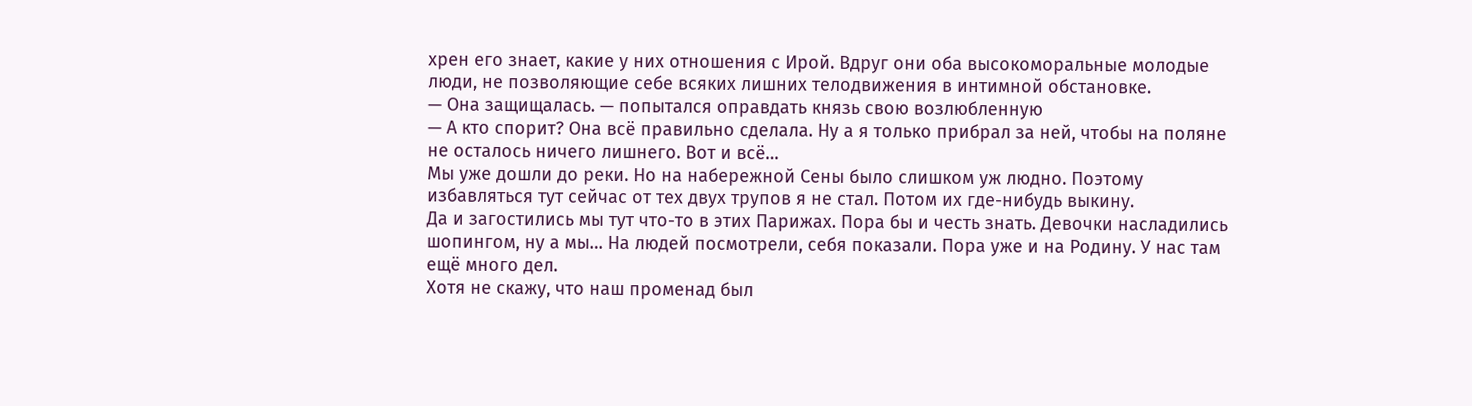хрен его знает, какие у них отношения с Ирой. Вдруг они оба высокоморальные молодые люди, не позволяющие себе всяких лишних телодвижения в интимной обстановке.
— Она защищалась. — попытался оправдать князь свою возлюбленную
— А кто спорит? Она всё правильно сделала. Ну а я только прибрал за ней, чтобы на поляне не осталось ничего лишнего. Вот и всё…
Мы уже дошли до реки. Но на набережной Сены было слишком уж людно. Поэтому избавляться тут сейчас от тех двух трупов я не стал. Потом их где-нибудь выкину.
Да и загостились мы тут что-то в этих Парижах. Пора бы и честь знать. Девочки насладились шопингом, ну а мы… На людей посмотрели, себя показали. Пора уже и на Родину. У нас там ещё много дел.
Хотя не скажу, что наш променад был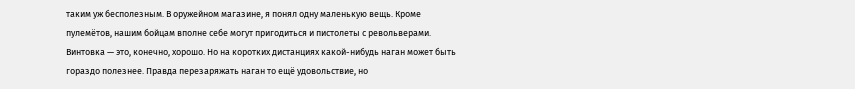таким уж бесполезным. В оружейном магазине, я понял одну маленькую вещь. Кроме пулемётов, нашим бойцам вполне себе могут пригодиться и пистолеты с револьверами. Винтовка — это, конечно, хорошо. Но на коротких дистанциях какой-нибудь наган может быть гораздо полезнее. Правда перезаряжать наган то ещё удовольствие, но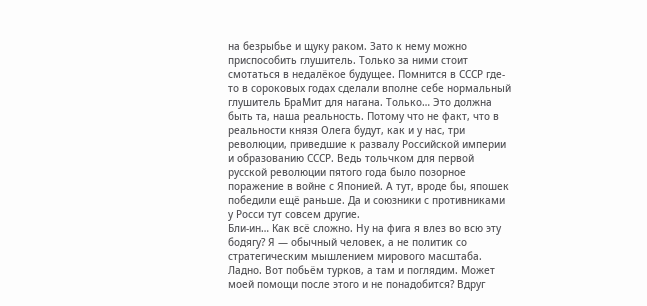на безрыбье и щуку раком. Зато к нему можно приспособить глушитель. Только за ними стоит смотаться в недалёкое будущее. Помнится в СССР где-то в сороковых годах сделали вполне себе нормальный глушитель БраМит для нагана. Только… Это должна быть та, наша реальность. Потому что не факт, что в реальности князя Олега будут, как и у нас, три революции, приведшие к развалу Российской империи и образованию СССР. Ведь тольчком для первой русской революции пятого года было позорное поражение в войне с Японией. А тут, вроде бы, япошек победили ещё раньше. Да и союзники с противниками у Росси тут совсем другие.
Бли-ин… Как всё сложно. Ну на фига я влез во всю эту бодягу? Я — обычный человек, а не политик со стратегическим мышлением мирового масштаба.
Ладно. Вот побьём турков, а там и поглядим. Может моей помощи после этого и не понадобится? Вдруг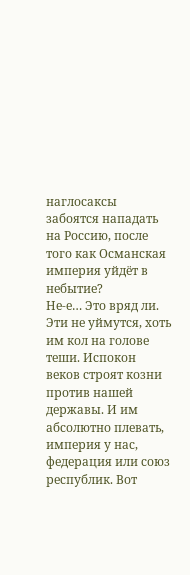наглосаксы забоятся нападать на Россию, после того как Османская империя уйдёт в небытие?
Не-е… Это вряд ли. Эти не уймутся, хоть им кол на голове теши. Испокон веков строят козни против нашей державы. И им абсолютно плевать, империя у нас, федерация или союз республик. Вот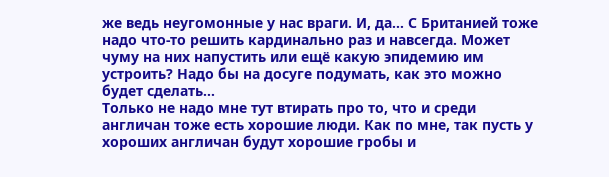же ведь неугомонные у нас враги. И, да… С Британией тоже надо что-то решить кардинально раз и навсегда. Может чуму на них напустить или ещё какую эпидемию им устроить? Надо бы на досуге подумать, как это можно будет сделать…
Только не надо мне тут втирать про то, что и среди англичан тоже есть хорошие люди. Как по мне, так пусть у хороших англичан будут хорошие гробы и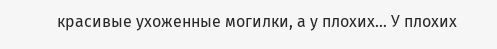красивые ухоженные могилки, а у плохих… У плохих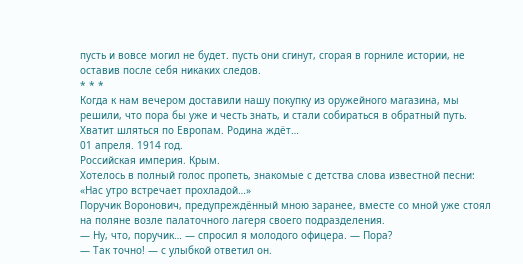пусть и вовсе могил не будет. пусть они сгинут, сгорая в горниле истории, не оставив после себя никаких следов.
* * *
Когда к нам вечером доставили нашу покупку из оружейного магазина, мы решили, что пора бы уже и честь знать, и стали собираться в обратный путь. Хватит шляться по Европам. Родина ждёт…
01 апреля. 1914 год.
Российская империя. Крым.
Хотелось в полный голос пропеть, знакомые с детства слова известной песни: «Нас утро встречает прохладой…»
Поручик Воронович, предупреждённый мною заранее, вместе со мной уже стоял на поляне возле палаточного лагеря своего подразделения.
— Ну, что, поручик… — спросил я молодого офицера. — Пора?
— Так точно! — с улыбкой ответил он.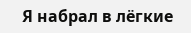Я набрал в лёгкие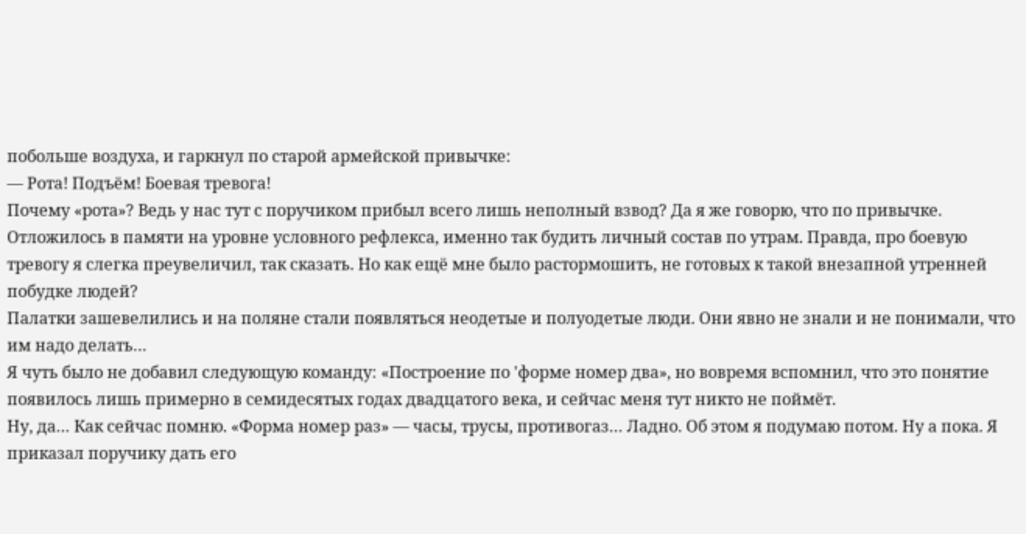побольше воздуха, и гаркнул по старой армейской привычке:
— Рота! Подъём! Боевая тревога!
Почему «рота»? Ведь у нас тут с поручиком прибыл всего лишь неполный взвод? Да я же говорю, что по привычке. Отложилось в памяти на уровне условного рефлекса, именно так будить личный состав по утрам. Правда, про боевую тревогу я слегка преувеличил, так сказать. Но как ещё мне было растормошить, не готовых к такой внезапной утренней побудке людей?
Палатки зашевелились и на поляне стали появляться неодетые и полуодетые люди. Они явно не знали и не понимали, что им надо делать…
Я чуть было не добавил следующую команду: «Построение по 'форме номер два», но вовремя вспомнил, что это понятие появилось лишь примерно в семидесятых годах двадцатого века, и сейчас меня тут никто не поймёт.
Ну, да… Как сейчас помню. «Форма номер раз» — часы, трусы, противогаз… Ладно. Об этом я подумаю потом. Ну а пока. Я приказал поручику дать его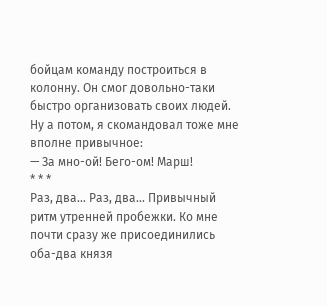бойцам команду построиться в колонну. Он смог довольно-таки быстро организовать своих людей. Ну а потом, я скомандовал тоже мне вполне привычное:
— За мно-ой! Бего-ом! Марш!
* * *
Раз, два… Раз, два… Привычный ритм утренней пробежки. Ко мне почти сразу же присоединились оба-два князя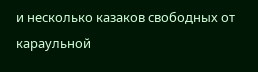и несколько казаков свободных от караульной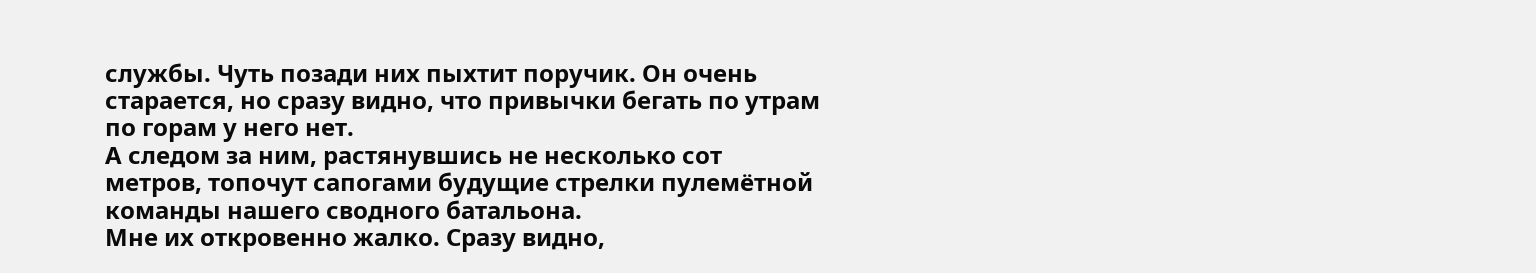службы. Чуть позади них пыхтит поручик. Он очень старается, но сразу видно, что привычки бегать по утрам по горам у него нет.
А следом за ним, растянувшись не несколько сот метров, топочут сапогами будущие стрелки пулемётной команды нашего сводного батальона.
Мне их откровенно жалко. Сразу видно,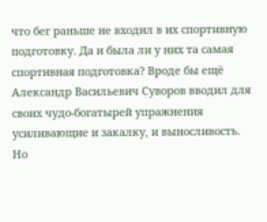что бег раньше не входил в их спортивную подготовку. Да и была ли у них та самая спортивная подготовка? Вроде бы ещё Александр Васильевич Суворов вводил для своих чудо-богатырей упражнения усиливающие и закалку, и выносливость. Но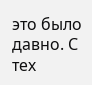это было давно. С тех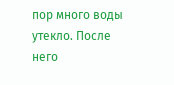пор много воды утекло. После него